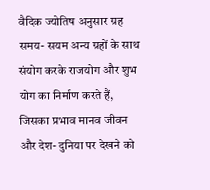वैदिक ज्योतिष अनुसार ग्रह समय- सयम अन्य ग्रहों के साथ संयोग करके राजयोग और शुभ योग का निर्माण करते हैं, जिसका प्रभाव मानव जीवन और देश- दुनिया पर देखने को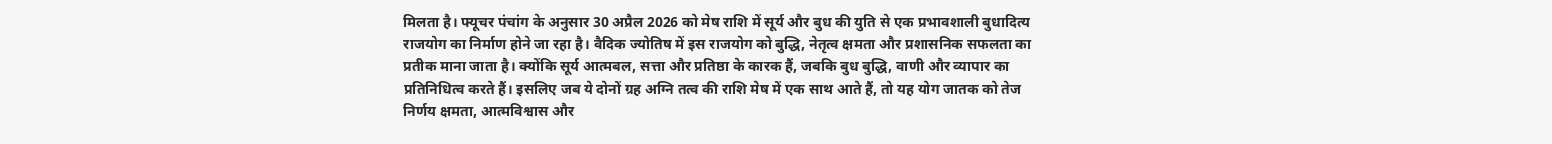मिलता है। फ्यूचर पंचांग के अनुसार 30 अप्रैल 2026 को मेष राशि में सूर्य और बुध की युति से एक प्रभावशाली बुधादित्य राजयोग का निर्माण होने जा रहा है। वैदिक ज्योतिष में इस राजयोग को बुद्धि, नेतृत्व क्षमता और प्रशासनिक सफलता का प्रतीक माना जाता है। क्योंकि सूर्य आत्मबल, सत्ता और प्रतिष्ठा के कारक हैं, जबकि बुध बुद्धि, वाणी और व्यापार का प्रतिनिधित्व करते हैं। इसलिए जब ये दोनों ग्रह अग्नि तत्व की राशि मेष में एक साथ आते हैं, तो यह योग जातक को तेज निर्णय क्षमता, आत्मविश्वास और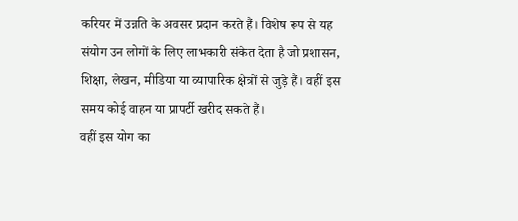करियर में उन्नति के अवसर प्रदान करते हैं। विशेष रूप से यह संयोग उन लोगों के लिए लाभकारी संकेत देता है जो प्रशासन, शिक्षा, लेखन, मीडिया या व्यापारिक क्षेत्रों से जुड़े हैं। वहीं इस समय कोई वाहन या प्रापर्टी खरीद सकते हैं।
वहीं इस योग का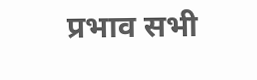प्रभाव सभी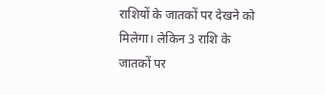राशियों के जातकों पर देखने को मिलेगा। लेकिन 3 राशि के जातकों पर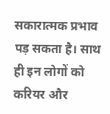सकारात्मक प्रभाव पड़ सकता है। साथ ही इन लोगों को करियर और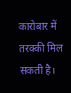कारोबार में तरक्की मिल सकती है।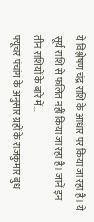ये विश्लेषण चंद्र राशि के आधार पर किया जा रहा है। ये सूर्य राशि से फलित नहीं किया जा रहा है। जानें इन तीन राशियों के बारे में…
फ्यूचर पंचांग के अनुसार ग्रहों के राजकुमार बुध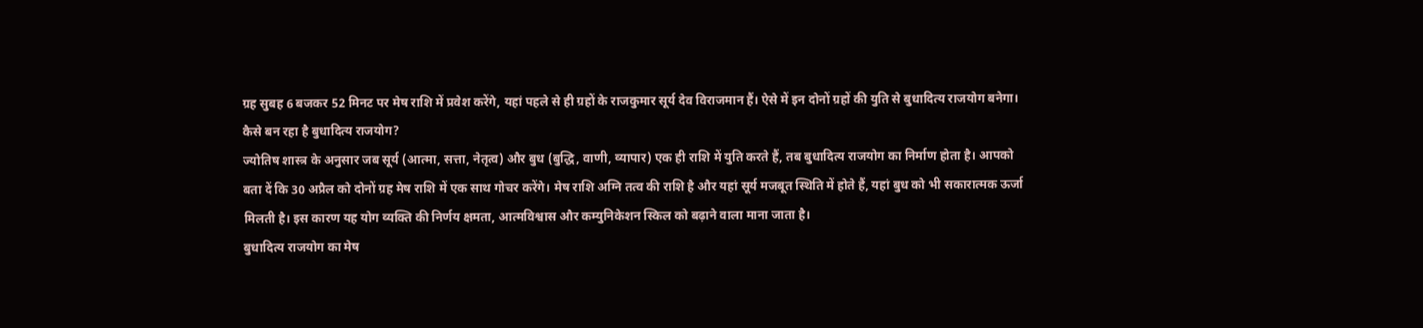ग्रह सुबह 6 बजकर 52 मिनट पर मेष राशि में प्रवेश करेंगे, यहां पहले से ही ग्रहों के राजकुमार सूर्य देव विराजमान हैं। ऐसे में इन दोनों ग्रहों की युति से बुधादित्य राजयोग बनेगा।
कैसे बन रहा है बुधादित्य राजयोग?
ज्योतिष शास्त्र के अनुसार जब सूर्य (आत्मा, सत्ता, नेतृत्व) और बुध (बुद्धि, वाणी, व्यापार) एक ही राशि में युति करते हैं, तब बुधादित्य राजयोग का निर्माण होता है। आपको बता दें कि 30 अप्रैल को दोनों ग्रह मेष राशि में एक साथ गोचर करेंगे। मेष राशि अग्नि तत्व की राशि है और यहां सूर्य मजबूत स्थिति में होते हैं, यहां बुध को भी सकारात्मक ऊर्जा मिलती है। इस कारण यह योग व्यक्ति की निर्णय क्षमता, आत्मविश्वास और कम्युनिकेशन स्किल को बढ़ाने वाला माना जाता है।
बुधादित्य राजयोग का मेष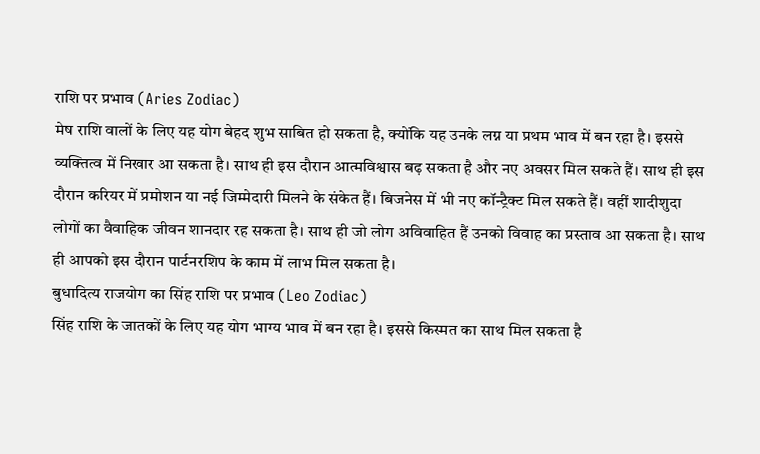राशि पर प्रभाव (Aries Zodiac)
मेष राशि वालों के लिए यह योग बेहद शुभ साबित हो सकता है, क्योंकि यह उनके लग्न या प्रथम भाव में बन रहा है। इससे व्यक्तित्व में निखार आ सकता है। साथ ही इस दौरान आत्मविश्वास बढ़ सकता है और नए अवसर मिल सकते हैं। साथ ही इस दौरान करियर में प्रमोशन या नई जिम्मेदारी मिलने के संकेत हैं। बिजनेस में भी नए कॉन्ट्रैक्ट मिल सकते हैं। वहीं शादीशुदा लोगों का वैवाहिक जीवन शानदार रह सकता है। साथ ही जो लोग अविवाहित हैं उनको विवाह का प्रस्ताव आ सकता है। साथ ही आपको इस दौरान पार्टनरशिप के काम में लाभ मिल सकता है।
बुधादित्य राजयोग का सिंह राशि पर प्रभाव (Leo Zodiac)
सिंह राशि के जातकों के लिए यह योग भाग्य भाव में बन रहा है। इससे किस्मत का साथ मिल सकता है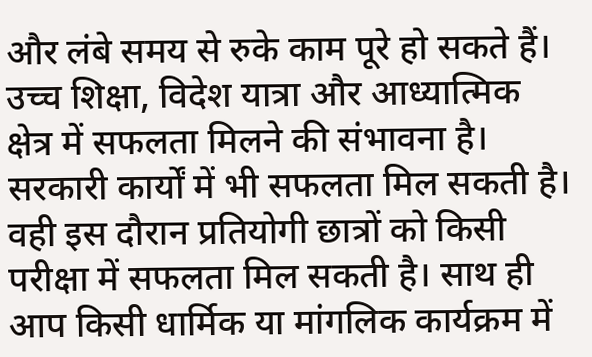और लंबे समय से रुके काम पूरे हो सकते हैं। उच्च शिक्षा, विदेश यात्रा और आध्यात्मिक क्षेत्र में सफलता मिलने की संभावना है। सरकारी कार्यों में भी सफलता मिल सकती है। वही इस दौरान प्रतियोगी छात्रों को किसी परीक्षा में सफलता मिल सकती है। साथ ही आप किसी धार्मिक या मांगलिक कार्यक्रम में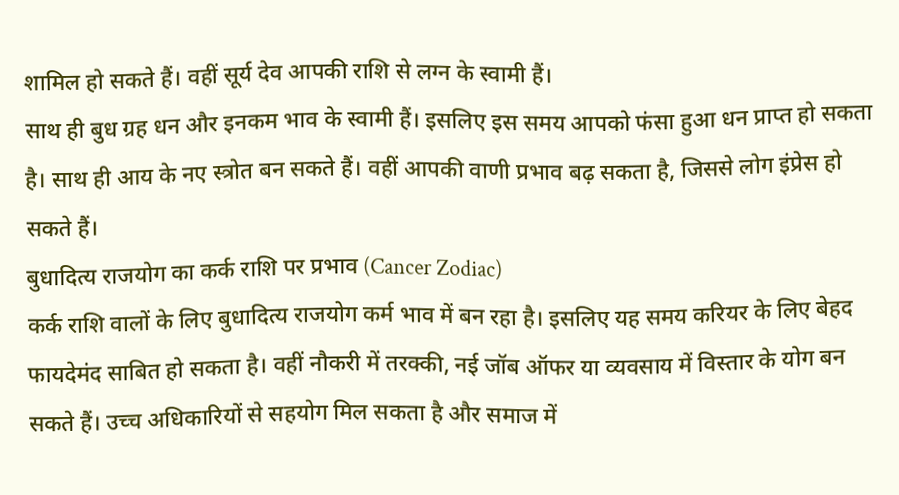शामिल हो सकते हैं। वहीं सूर्य देव आपकी राशि से लग्न के स्वामी हैं।
साथ ही बुध ग्रह धन और इनकम भाव के स्वामी हैं। इसलिए इस समय आपको फंसा हुआ धन प्राप्त हो सकता है। साथ ही आय के नए स्त्रोत बन सकते हैं। वहीं आपकी वाणी प्रभाव बढ़ सकता है, जिससे लोग इंप्रेस हो सकते हैं।
बुधादित्य राजयोग का कर्क राशि पर प्रभाव (Cancer Zodiac)
कर्क राशि वालों के लिए बुधादित्य राजयोग कर्म भाव में बन रहा है। इसलिए यह समय करियर के लिए बेहद फायदेमंद साबित हो सकता है। वहीं नौकरी में तरक्की, नई जॉब ऑफर या व्यवसाय में विस्तार के योग बन सकते हैं। उच्च अधिकारियों से सहयोग मिल सकता है और समाज में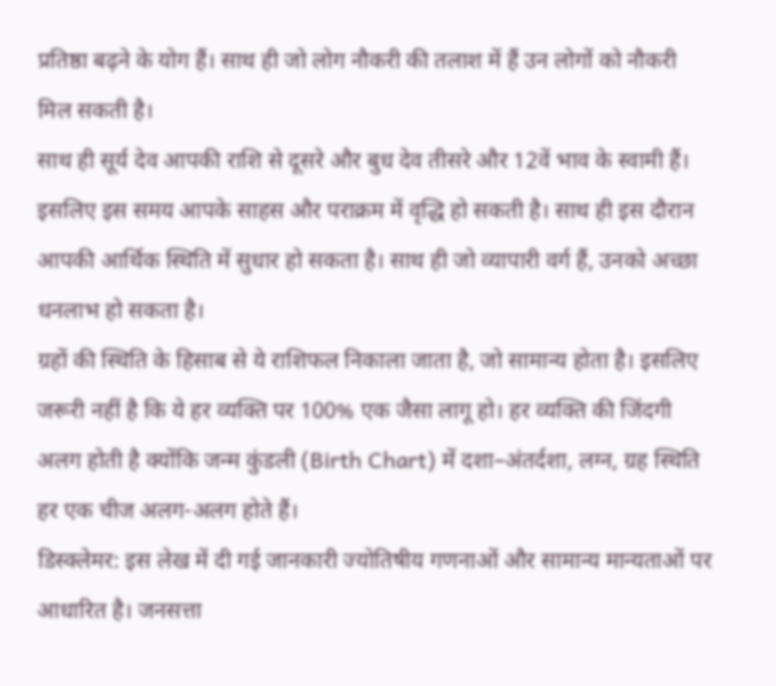प्रतिष्ठा बढ़ने के योग हैं। साथ ही जो लोग नौकरी की तलाश में हैं उन लोगों को नौकरी मिल सकती है।
साथ ही सूर्य देव आपकी राशि से दूसरे और बुध देव तीसरे और 12वें भाव के स्वामी हैं। इसलिए इस समय आपके साहस और पराक्रम में वृद्धि हो सकती है। साथ ही इस दौरान आपकी आर्थिक स्थिति में सुधार हो सकता है। साथ ही जो व्यापारी वर्ग हैं, उनको अच्छा धनलाभ हो सकता है।
ग्रहों की स्थिति के हिसाब से ये राशिफल निकाला जाता है, जो सामान्य होता है। इसलिए जरूरी नहीं है कि ये हर व्यक्ति पर 100% एक जैसा लागू हो। हर व्यक्ति की जिंदगी अलग होती है क्योंकि जन्म कुंडली (Birth Chart) में दशा–अंतर्दशा, लग्न, ग्रह स्थिति हर एक चीज अलग-अलग होते हैं।
डिस्क्लेमर: इस लेख में दी गई जानकारी ज्योतिषीय गणनाओं और सामान्य मान्यताओं पर आधारित है। जनसत्ता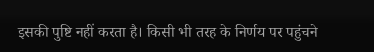इसकी पुष्टि नहीं करता है। किसी भी तरह के निर्णय पर पहुंचने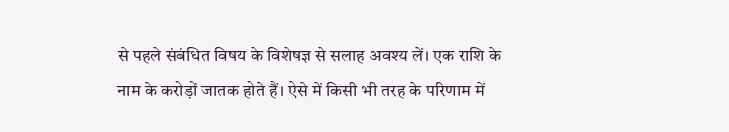से पहले संबंधित विषय के विशेषज्ञ से सलाह अवश्य लें। एक राशि के नाम के करोड़ों जातक होते हैं। ऐसे में किसी भी तरह के परिणाम में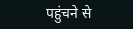पहुंचने से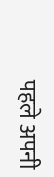पहले अपनी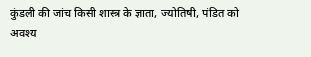कुंडली की जांच किसी शास्त्र के ज्ञाता, ज्योतिषी, पंडित को अवश्य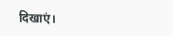दिखाएं।